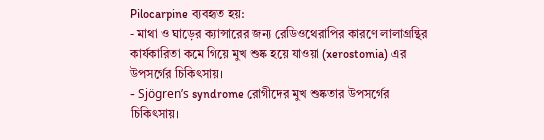Pilocarpine ব্যবহৃত হয়:
- মাথা ও ঘাড়ের ক্যান্সারের জন্য রেডিওথেরাপির কারণে লালাগ্রন্থির কার্যকারিতা কমে গিয়ে মুখ শুষ্ক হয়ে যাওয়া (xerostomia) এর উপসর্গের চিকিৎসায়।
- Sjögren’s syndrome রোগীদের মুখ শুষ্কতার উপসর্গের চিকিৎসায়।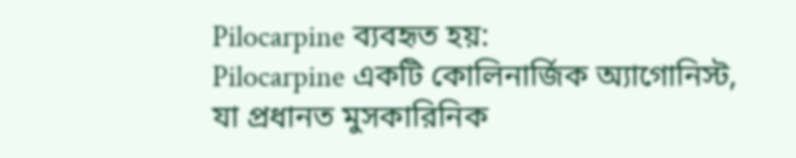Pilocarpine ব্যবহৃত হয়:
Pilocarpine একটি কোলিনার্জিক অ্যাগোনিস্ট, যা প্রধানত মুসকারিনিক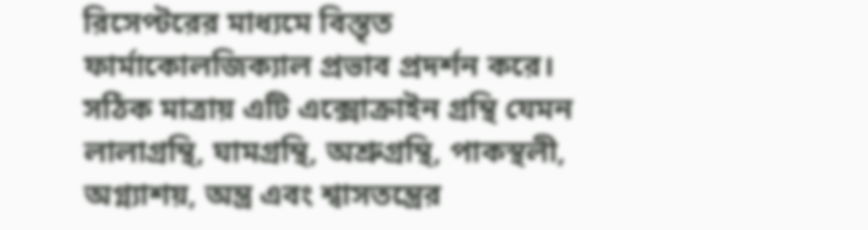রিসেপ্টরের মাধ্যমে বিস্তৃত ফার্মাকোলজিক্যাল প্রভাব প্রদর্শন করে। সঠিক মাত্রায় এটি এক্সোক্রাইন গ্রন্থি যেমন লালাগ্রন্থি, ঘামগ্রন্থি, অশ্রুগ্রন্থি, পাকস্থলী, অগ্ন্যাশয়, অন্ত্র এবং শ্বাসতন্ত্রের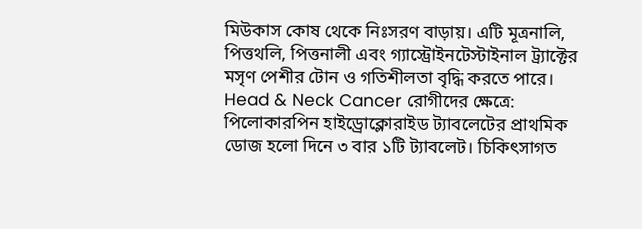মিউকাস কোষ থেকে নিঃসরণ বাড়ায়। এটি মূত্রনালি, পিত্তথলি, পিত্তনালী এবং গ্যাস্ট্রোইনটেস্টাইনাল ট্র্যাক্টের মসৃণ পেশীর টোন ও গতিশীলতা বৃদ্ধি করতে পারে।
Head & Neck Cancer রোগীদের ক্ষেত্রে: পিলোকারপিন হাইড্রোক্লোরাইড ট্যাবলেটের প্রাথমিক ডোজ হলো দিনে ৩ বার ১টি ট্যাবলেট। চিকিৎসাগত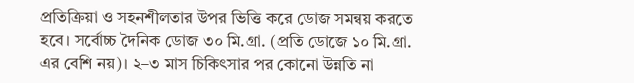প্রতিক্রিয়া ও সহনশীলতার উপর ভিত্তি করে ডোজ সমন্বয় করতে হবে। সর্বোচ্চ দৈনিক ডোজ ৩০ মি.গ্রা. (প্রতি ডোজে ১০ মি.গ্রা. এর বেশি নয়)। ২–৩ মাস চিকিৎসার পর কোনো উন্নতি না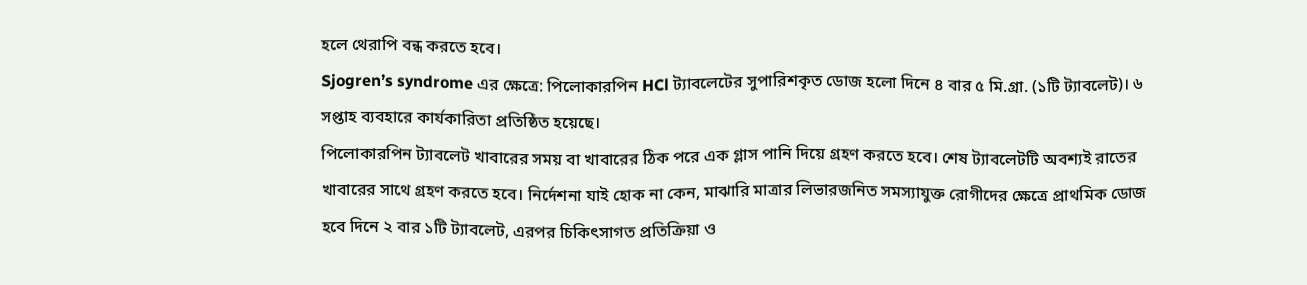হলে থেরাপি বন্ধ করতে হবে।
Sjogren’s syndrome এর ক্ষেত্রে: পিলোকারপিন HCl ট্যাবলেটের সুপারিশকৃত ডোজ হলো দিনে ৪ বার ৫ মি.গ্রা. (১টি ট্যাবলেট)। ৬ সপ্তাহ ব্যবহারে কার্যকারিতা প্রতিষ্ঠিত হয়েছে।
পিলোকারপিন ট্যাবলেট খাবারের সময় বা খাবারের ঠিক পরে এক গ্লাস পানি দিয়ে গ্রহণ করতে হবে। শেষ ট্যাবলেটটি অবশ্যই রাতের খাবারের সাথে গ্রহণ করতে হবে। নির্দেশনা যাই হোক না কেন, মাঝারি মাত্রার লিভারজনিত সমস্যাযুক্ত রোগীদের ক্ষেত্রে প্রাথমিক ডোজ হবে দিনে ২ বার ১টি ট্যাবলেট, এরপর চিকিৎসাগত প্রতিক্রিয়া ও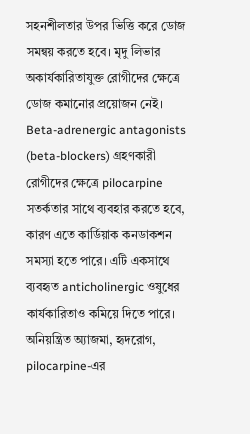সহনশীলতার উপর ভিত্তি করে ডোজ সমন্বয় করতে হবে। মৃদু লিভার অকার্যকারিতাযুক্ত রোগীদের ক্ষেত্রে ডোজ কমানোর প্রয়োজন নেই।
Beta-adrenergic antagonists (beta-blockers) গ্রহণকারী রোগীদের ক্ষেত্রে pilocarpine সতর্কতার সাথে ব্যবহার করতে হবে, কারণ এতে কার্ডিয়াক কনডাকশন সমস্যা হতে পারে। এটি একসাথে ব্যবহৃত anticholinergic ওষুধের কার্যকারিতাও কমিয়ে দিতে পারে।
অনিয়ন্ত্রিত অ্যাজমা, হৃদরোগ, pilocarpine-এর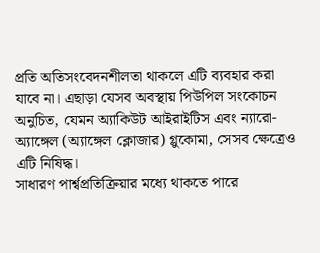প্রতি অতিসংবেদনশীলতা থাকলে এটি ব্যবহার করা যাবে না। এছাড়া যেসব অবস্থায় পিউপিল সংকোচন অনুচিত, যেমন অ্যাকিউট আইরাইটিস এবং ন্যারো-অ্যাঙ্গেল (অ্যাঙ্গেল ক্লোজার) গ্লুকোমা, সেসব ক্ষেত্রেও এটি নিষিদ্ধ।
সাধারণ পার্শ্বপ্রতিক্রিয়ার মধ্যে থাকতে পারে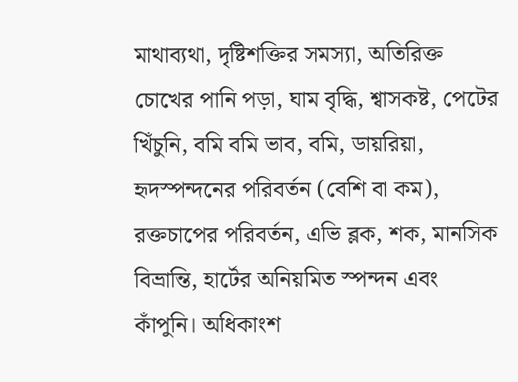মাথাব্যথা, দৃষ্টিশক্তির সমস্যা, অতিরিক্ত চোখের পানি পড়া, ঘাম বৃদ্ধি, শ্বাসকষ্ট, পেটের খিঁচুনি, বমি বমি ভাব, বমি, ডায়রিয়া, হৃদস্পন্দনের পরিবর্তন (বেশি বা কম), রক্তচাপের পরিবর্তন, এভি ব্লক, শক, মানসিক বিভ্রান্তি, হার্টের অনিয়মিত স্পন্দন এবং কাঁপুনি। অধিকাংশ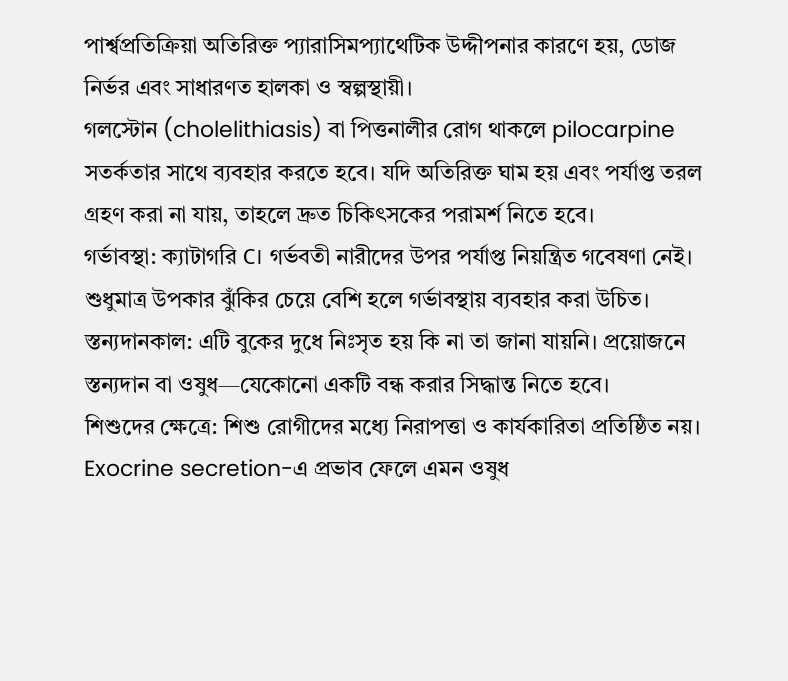পার্শ্বপ্রতিক্রিয়া অতিরিক্ত প্যারাসিমপ্যাথেটিক উদ্দীপনার কারণে হয়, ডোজ নির্ভর এবং সাধারণত হালকা ও স্বল্পস্থায়ী।
গলস্টোন (cholelithiasis) বা পিত্তনালীর রোগ থাকলে pilocarpine সতর্কতার সাথে ব্যবহার করতে হবে। যদি অতিরিক্ত ঘাম হয় এবং পর্যাপ্ত তরল গ্রহণ করা না যায়, তাহলে দ্রুত চিকিৎসকের পরামর্শ নিতে হবে।
গর্ভাবস্থা: ক্যাটাগরি C। গর্ভবতী নারীদের উপর পর্যাপ্ত নিয়ন্ত্রিত গবেষণা নেই। শুধুমাত্র উপকার ঝুঁকির চেয়ে বেশি হলে গর্ভাবস্থায় ব্যবহার করা উচিত।
স্তন্যদানকাল: এটি বুকের দুধে নিঃসৃত হয় কি না তা জানা যায়নি। প্রয়োজনে স্তন্যদান বা ওষুধ—যেকোনো একটি বন্ধ করার সিদ্ধান্ত নিতে হবে।
শিশুদের ক্ষেত্রে: শিশু রোগীদের মধ্যে নিরাপত্তা ও কার্যকারিতা প্রতিষ্ঠিত নয়।
Exocrine secretion-এ প্রভাব ফেলে এমন ওষুধ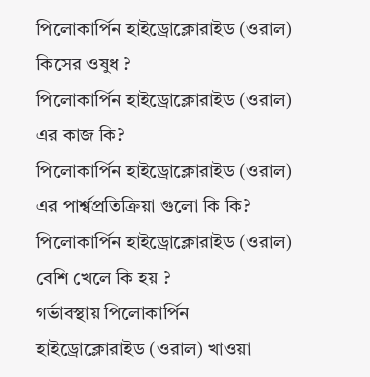পিলোকার্পিন হাইড্রোক্লোরাইড (ওরাল) কিসের ওষুধ ?
পিলোকার্পিন হাইড্রোক্লোরাইড (ওরাল) এর কাজ কি?
পিলোকার্পিন হাইড্রোক্লোরাইড (ওরাল) এর পার্শ্বপ্রতিক্রিয়া গুলো কি কি?
পিলোকার্পিন হাইড্রোক্লোরাইড (ওরাল) বেশি খেলে কি হয় ?
গর্ভাবস্থায় পিলোকার্পিন হাইড্রোক্লোরাইড (ওরাল) খাওয়া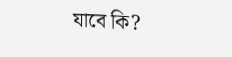যাবে কি?